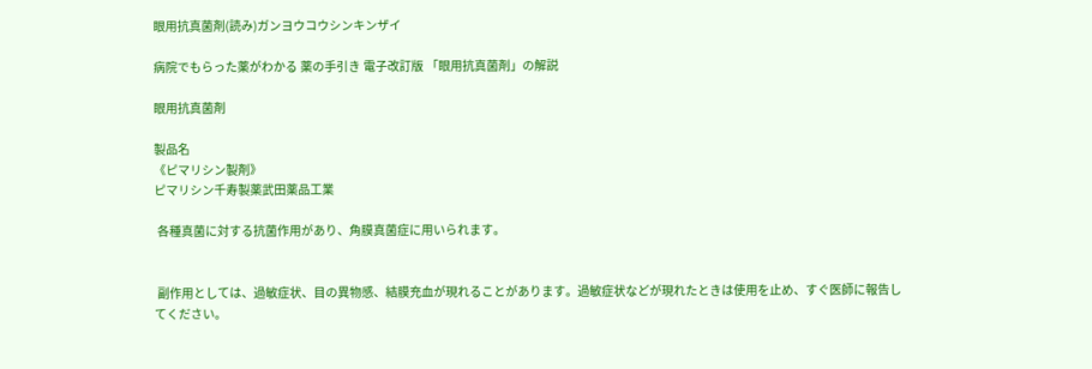眼用抗真菌剤(読み)ガンヨウコウシンキンザイ

病院でもらった薬がわかる 薬の手引き 電子改訂版 「眼用抗真菌剤」の解説

眼用抗真菌剤

製品名
《ピマリシン製剤》
ピマリシン千寿製薬武田薬品工業

 各種真菌に対する抗菌作用があり、角膜真菌症に用いられます。


 副作用としては、過敏症状、目の異物感、結膜充血が現れることがあります。過敏症状などが現れたときは使用を止め、すぐ医師に報告してください。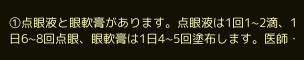①点眼液と眼軟膏があります。点眼液は1回1~2滴、1日6~8回点眼、眼軟膏は1日4~5回塗布します。医師・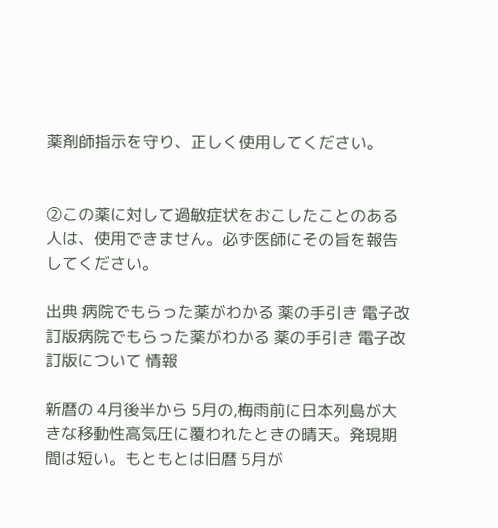薬剤師指示を守り、正しく使用してください。


②この薬に対して過敏症状をおこしたことのある人は、使用できません。必ず医師にその旨を報告してください。

出典 病院でもらった薬がわかる 薬の手引き 電子改訂版病院でもらった薬がわかる 薬の手引き 電子改訂版について 情報

新暦の 4月後半から 5月の,梅雨前に日本列島が大きな移動性高気圧に覆われたときの晴天。発現期間は短い。もともとは旧暦 5月が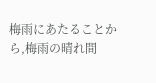梅雨にあたることから,梅雨の晴れ間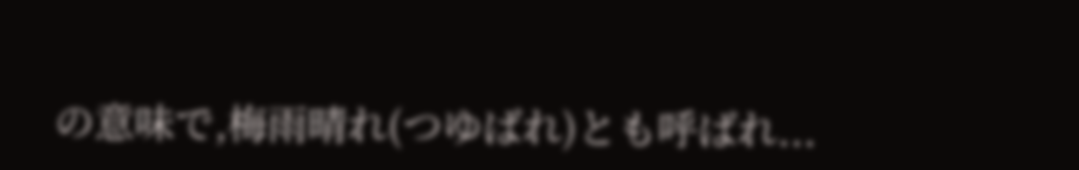の意味で,梅雨晴れ(つゆばれ)とも呼ばれ...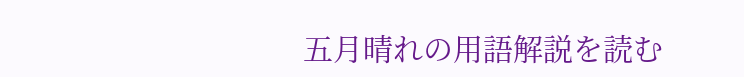五月晴れの用語解説を読む